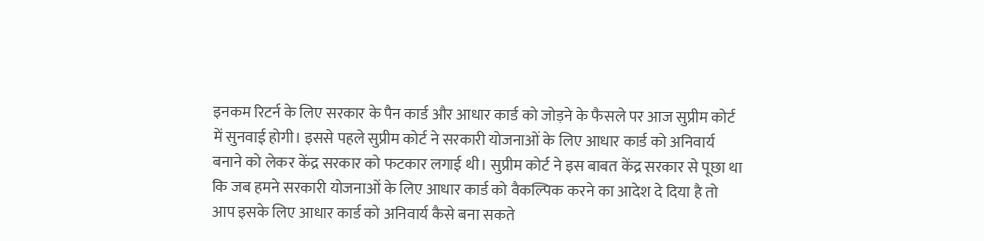इनकम रिटर्न के लिए सरकार के पैन कार्ड और आधार कार्ड को जोड़ने के फैसले पर आज सुप्रीम कोर्ट में सुनवाई होगी। इससे पहले सुप्रीम कोर्ट ने सरकारी योजनाओं के लिए आधार कार्ड को अनिवार्य बनाने को लेकर केंद्र सरकार को फटकार लगाई थी। सुप्रीम कोर्ट ने इस बाबत केंद्र सरकार से पूछा था कि जब हमने सरकारी योजनाओं के लिए आधार कार्ड को वैकल्पिक करने का आदेश दे दिया है तो आप इसके लिए आधार कार्ड को अनिवार्य कैसे बना सकते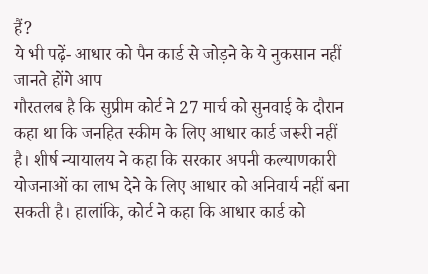हैं?
ये भी पढ़ें- आधार को पैन कार्ड से जोड़ने के ये नुकसान नहीं जानते होंगे आप
गौरतलब है कि सुप्रीम कोर्ट ने 27 मार्च को सुनवाई के दौरान कहा था कि जनहित स्कीम के लिए आधार कार्ड जरूरी नहीं है। शीर्ष न्यायालय ने कहा कि सरकार अपनी कल्याणकारी योजनाओं का लाभ देने के लिए आधार को अनिवार्य नहीं बना सकती है। हालांकि, कोर्ट ने कहा कि आधार कार्ड को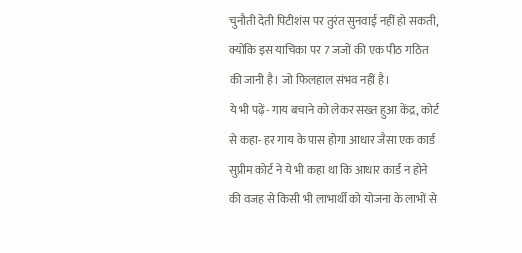चुनौती देती पिटीशंस पर तुरंत सुनवाई नहीं हो सकती, क्योंकि इस याचिका पर 7 जजों की एक पीठ गठित की जानी है। जो फिलहाल संभव नहीं है।
ये भी पढ़ें- गाय बचाने को लेकर सख्त हुआ केंद्र, कोर्ट से कहा- हर गाय के पास होगा आधार जैसा एक कार्ड
सुप्रीम कोर्ट ने ये भी कहा था कि आधार कार्ड न होने की वजह से किसी भी लाभार्थी को योजना के लाभों से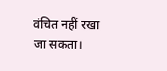वंचित नहीं रखा जा सकता।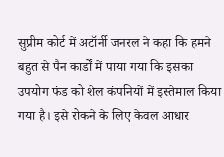सुप्रीम कोर्ट में अटॉर्नी जनरल ने कहा कि हमने बहुत से पैन कार्डों में पाया गया कि इसका उपयोग फंड को शेल कंपनियों में इस्तेमाल किया गया है। इसे रोकने के लिए केवल आधार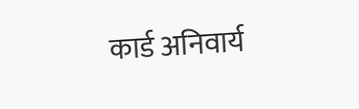कार्ड अनिवार्य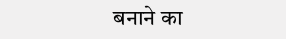बनाने का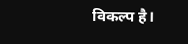विकल्प है।